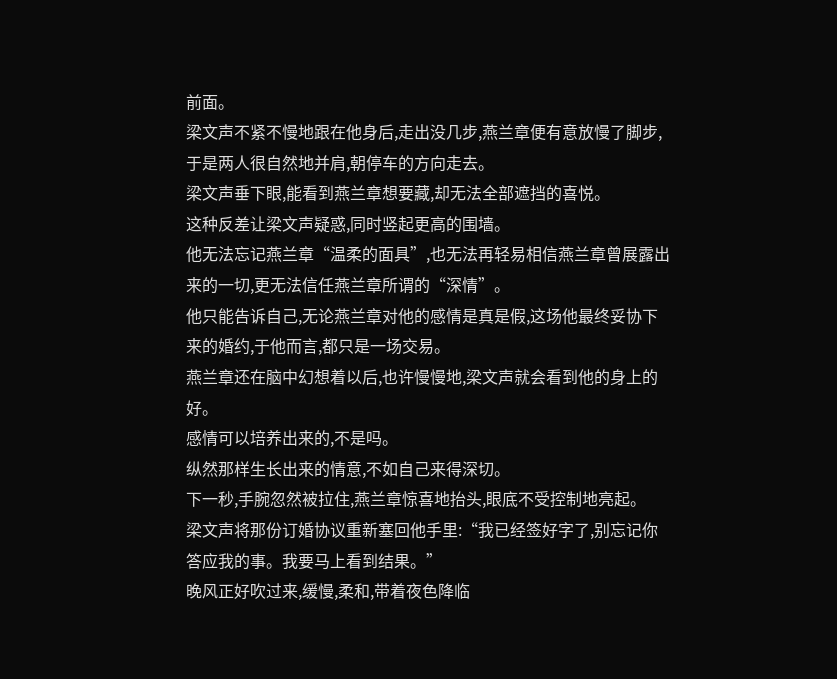前面。
梁文声不紧不慢地跟在他身后,走出没几步,燕兰章便有意放慢了脚步,于是两人很自然地并肩,朝停车的方向走去。
梁文声垂下眼,能看到燕兰章想要藏,却无法全部遮挡的喜悦。
这种反差让梁文声疑惑,同时竖起更高的围墙。
他无法忘记燕兰章“温柔的面具”,也无法再轻易相信燕兰章曾展露出来的一切,更无法信任燕兰章所谓的“深情”。
他只能告诉自己,无论燕兰章对他的感情是真是假,这场他最终妥协下来的婚约,于他而言,都只是一场交易。
燕兰章还在脑中幻想着以后,也许慢慢地,梁文声就会看到他的身上的好。
感情可以培养出来的,不是吗。
纵然那样生长出来的情意,不如自己来得深切。
下一秒,手腕忽然被拉住,燕兰章惊喜地抬头,眼底不受控制地亮起。
梁文声将那份订婚协议重新塞回他手里:“我已经签好字了,别忘记你答应我的事。我要马上看到结果。”
晚风正好吹过来,缓慢,柔和,带着夜色降临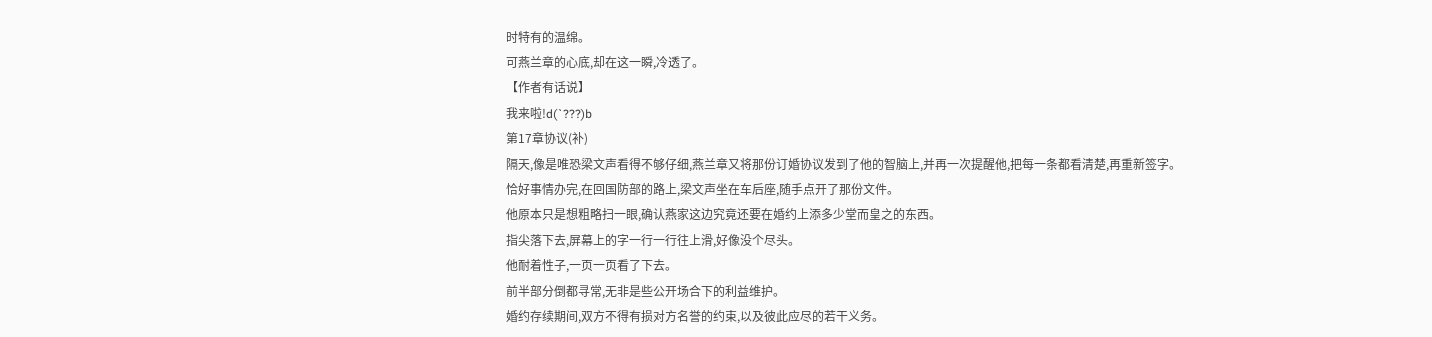时特有的温绵。
可燕兰章的心底,却在这一瞬,冷透了。
【作者有话说】
我来啦!d(`???)b
第17章协议(补)
隔天,像是唯恐梁文声看得不够仔细,燕兰章又将那份订婚协议发到了他的智脑上,并再一次提醒他,把每一条都看清楚,再重新签字。
恰好事情办完,在回国防部的路上,梁文声坐在车后座,随手点开了那份文件。
他原本只是想粗略扫一眼,确认燕家这边究竟还要在婚约上添多少堂而皇之的东西。
指尖落下去,屏幕上的字一行一行往上滑,好像没个尽头。
他耐着性子,一页一页看了下去。
前半部分倒都寻常,无非是些公开场合下的利益维护。
婚约存续期间,双方不得有损对方名誉的约束,以及彼此应尽的若干义务。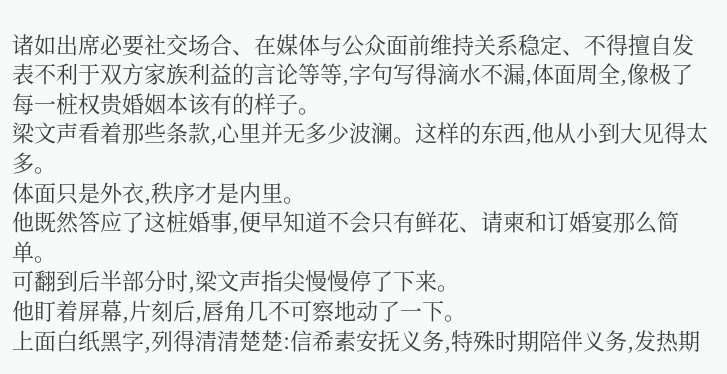诸如出席必要社交场合、在媒体与公众面前维持关系稳定、不得擅自发表不利于双方家族利益的言论等等,字句写得滴水不漏,体面周全,像极了每一桩权贵婚姻本该有的样子。
梁文声看着那些条款,心里并无多少波澜。这样的东西,他从小到大见得太多。
体面只是外衣,秩序才是内里。
他既然答应了这桩婚事,便早知道不会只有鲜花、请柬和订婚宴那么简单。
可翻到后半部分时,梁文声指尖慢慢停了下来。
他盯着屏幕,片刻后,唇角几不可察地动了一下。
上面白纸黑字,列得清清楚楚:信希素安抚义务,特殊时期陪伴义务,发热期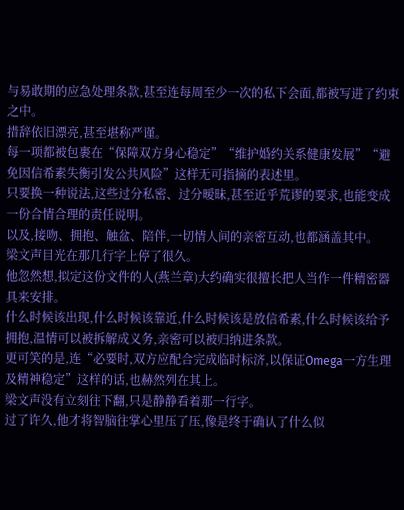与易敢期的应急处理条款,甚至连每周至少一次的私下会面,都被写进了约束之中。
措辞依旧漂亮,甚至堪称严谨。
每一项都被包裹在“保障双方身心稳定”“维护婚约关系健康发展”“避免因信希素失衡引发公共风险”这样无可指摘的表述里。
只要换一种说法,这些过分私密、过分暧昧,甚至近乎荒谬的要求,也能变成一份合情合理的责任说明。
以及,接吻、拥抱、触盆、陪伴,一切情人间的亲密互动,也都涵盖其中。
梁文声目光在那几行字上停了很久。
他忽然想,拟定这份文件的人(燕兰章)大约确实很擅长把人当作一件精密器具来安排。
什么时候该出现,什么时候该靠近,什么时候该是放信希素,什么时候该给予拥抱,温情可以被拆解成义务,亲密可以被归纳进条款。
更可笑的是,连“必要时,双方应配合完成临时标济,以保证Omega一方生理及精神稳定”这样的话,也赫然列在其上。
梁文声没有立刻往下翻,只是静静看着那一行字。
过了许久,他才将智脑往掌心里压了压,像是终于确认了什么似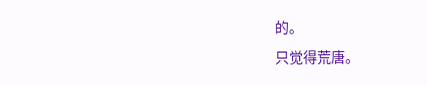的。
只觉得荒唐。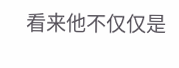看来他不仅仅是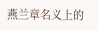燕兰章名义上的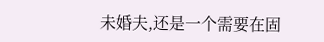未婚夫,还是一个需要在固